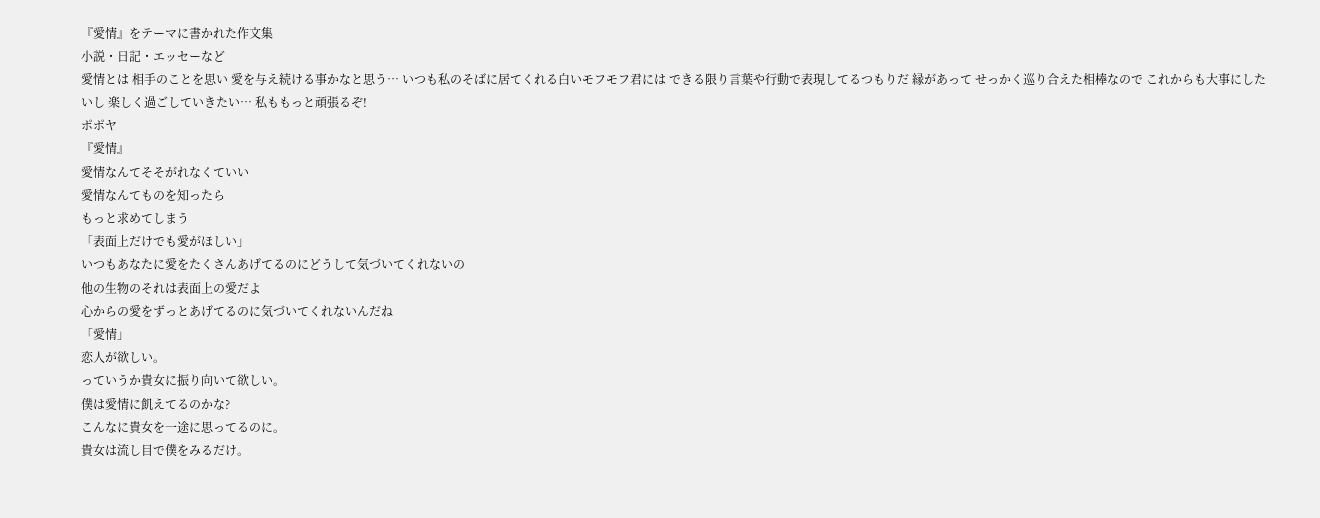『愛情』をテーマに書かれた作文集
小説・日記・エッセーなど
愛情とは 相手のことを思い 愛を与え続ける事かなと思う… いつも私のそばに居てくれる白いモフモフ君には できる限り言葉や行動で表現してるつもりだ 縁があって せっかく巡り合えた相棒なので これからも大事にしたいし 楽しく過ごしていきたい… 私ももっと頑張るぞ!
ポポヤ
『愛情』
愛情なんてそそがれなくていい
愛情なんてものを知ったら
もっと求めてしまう
「表面上だけでも愛がほしい」
いつもあなたに愛をたくさんあげてるのにどうして気づいてくれないの
他の生物のそれは表面上の愛だよ
心からの愛をずっとあげてるのに気づいてくれないんだね
「愛情」
恋人が欲しい。
っていうか貴女に振り向いて欲しい。
僕は愛情に飢えてるのかな?
こんなに貴女を一途に思ってるのに。
貴女は流し目で僕をみるだけ。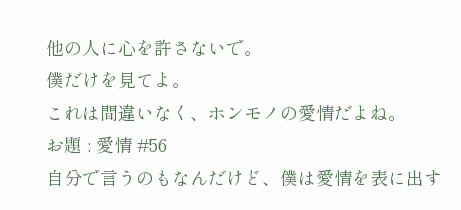他の人に心を許さないで。
僕だけを見てよ。
これは間違いなく、ホンモノの愛情だよね。
お題 : 愛情 #56
自分で言うのもなんだけど、僕は愛情を表に出す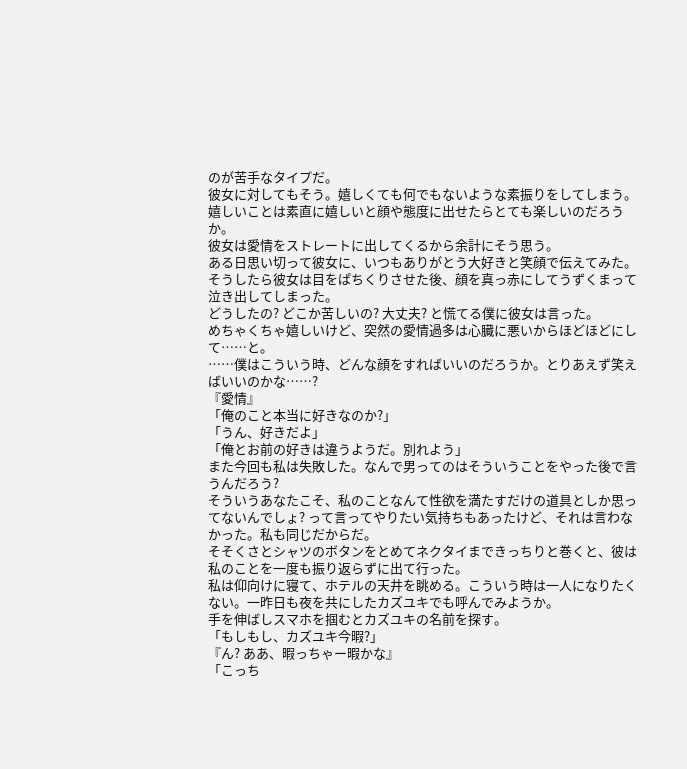のが苦手なタイプだ。
彼女に対してもそう。嬉しくても何でもないような素振りをしてしまう。
嬉しいことは素直に嬉しいと顔や態度に出せたらとても楽しいのだろうか。
彼女は愛情をストレートに出してくるから余計にそう思う。
ある日思い切って彼女に、いつもありがとう大好きと笑顔で伝えてみた。
そうしたら彼女は目をぱちくりさせた後、顔を真っ赤にしてうずくまって泣き出してしまった。
どうしたの? どこか苦しいの? 大丈夫? と慌てる僕に彼女は言った。
めちゃくちゃ嬉しいけど、突然の愛情過多は心臓に悪いからほどほどにして……と。
……僕はこういう時、どんな顔をすればいいのだろうか。とりあえず笑えばいいのかな……?
『愛情』
「俺のこと本当に好きなのか?」
「うん、好きだよ」
「俺とお前の好きは違うようだ。別れよう」
また今回も私は失敗した。なんで男ってのはそういうことをやった後で言うんだろう?
そういうあなたこそ、私のことなんて性欲を満たすだけの道具としか思ってないんでしょ? って言ってやりたい気持ちもあったけど、それは言わなかった。私も同じだからだ。
そそくさとシャツのボタンをとめてネクタイまできっちりと巻くと、彼は私のことを一度も振り返らずに出て行った。
私は仰向けに寝て、ホテルの天井を眺める。こういう時は一人になりたくない。一昨日も夜を共にしたカズユキでも呼んでみようか。
手を伸ばしスマホを掴むとカズユキの名前を探す。
「もしもし、カズユキ今暇?」
『ん? ああ、暇っちゃー暇かな』
「こっち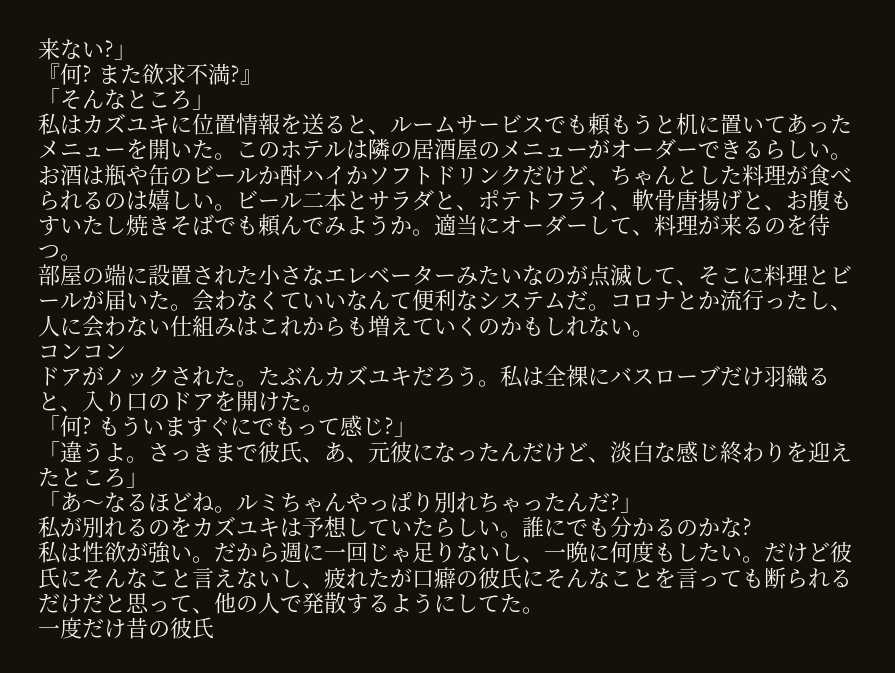来ない?」
『何? また欲求不満?』
「そんなところ」
私はカズユキに位置情報を送ると、ルームサービスでも頼もうと机に置いてあったメニューを開いた。このホテルは隣の居酒屋のメニューがオーダーできるらしい。
お酒は瓶や缶のビールか酎ハイかソフトドリンクだけど、ちゃんとした料理が食べられるのは嬉しい。ビール二本とサラダと、ポテトフライ、軟骨唐揚げと、お腹もすいたし焼きそばでも頼んでみようか。適当にオーダーして、料理が来るのを待つ。
部屋の端に設置された小さなエレベーターみたいなのが点滅して、そこに料理とビールが届いた。会わなくていいなんて便利なシステムだ。コロナとか流行ったし、人に会わない仕組みはこれからも増えていくのかもしれない。
コンコン
ドアがノックされた。たぶんカズユキだろう。私は全裸にバスローブだけ羽織ると、入り口のドアを開けた。
「何? もういますぐにでもって感じ?」
「違うよ。さっきまで彼氏、あ、元彼になったんだけど、淡白な感じ終わりを迎えたところ」
「あ〜なるほどね。ルミちゃんやっぱり別れちゃったんだ?」
私が別れるのをカズユキは予想していたらしい。誰にでも分かるのかな?
私は性欲が強い。だから週に一回じゃ足りないし、一晩に何度もしたい。だけど彼氏にそんなこと言えないし、疲れたが口癖の彼氏にそんなことを言っても断られるだけだと思って、他の人で発散するようにしてた。
一度だけ昔の彼氏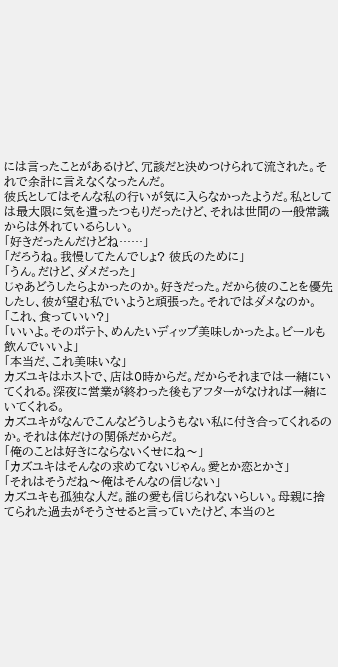には言ったことがあるけど、冗談だと決めつけられて流された。それで余計に言えなくなったんだ。
彼氏としてはそんな私の行いが気に入らなかったようだ。私としては最大限に気を遣ったつもりだったけど、それは世間の一般常識からは外れているらしい。
「好きだったんだけどね……」
「だろうね。我慢してたんでしょ? 彼氏のために」
「うん。だけど、ダメだった」
じゃあどうしたらよかったのか。好きだった。だから彼のことを優先したし、彼が望む私でいようと頑張った。それではダメなのか。
「これ、食っていい?」
「いいよ。そのポテト、めんたいディップ美味しかったよ。ビールも飲んでいいよ」
「本当だ、これ美味いな」
カズユキはホストで、店は0時からだ。だからそれまでは一緒にいてくれる。深夜に営業が終わった後もアフターがなければ一緒にいてくれる。
カズユキがなんでこんなどうしようもない私に付き合ってくれるのか。それは体だけの関係だからだ。
「俺のことは好きにならないくせにね〜」
「カズユキはそんなの求めてないじゃん。愛とか恋とかさ」
「それはそうだね〜俺はそんなの信じない」
カズユキも孤独な人だ。誰の愛も信じられないらしい。母親に捨てられた過去がそうさせると言っていたけど、本当のと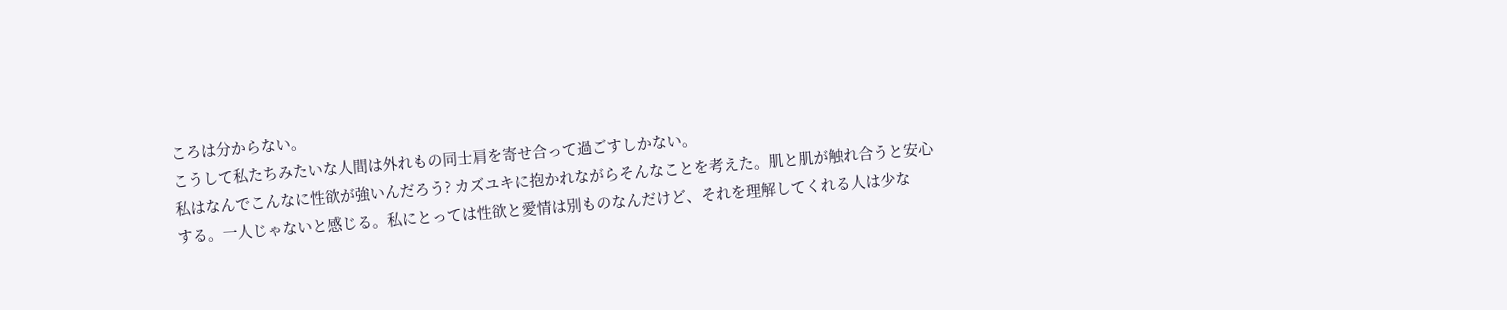ころは分からない。
こうして私たちみたいな人間は外れもの同士肩を寄せ合って過ごすしかない。
私はなんでこんなに性欲が強いんだろう? カズユキに抱かれながらそんなことを考えた。肌と肌が触れ合うと安心する。一人じゃないと感じる。私にとっては性欲と愛情は別ものなんだけど、それを理解してくれる人は少な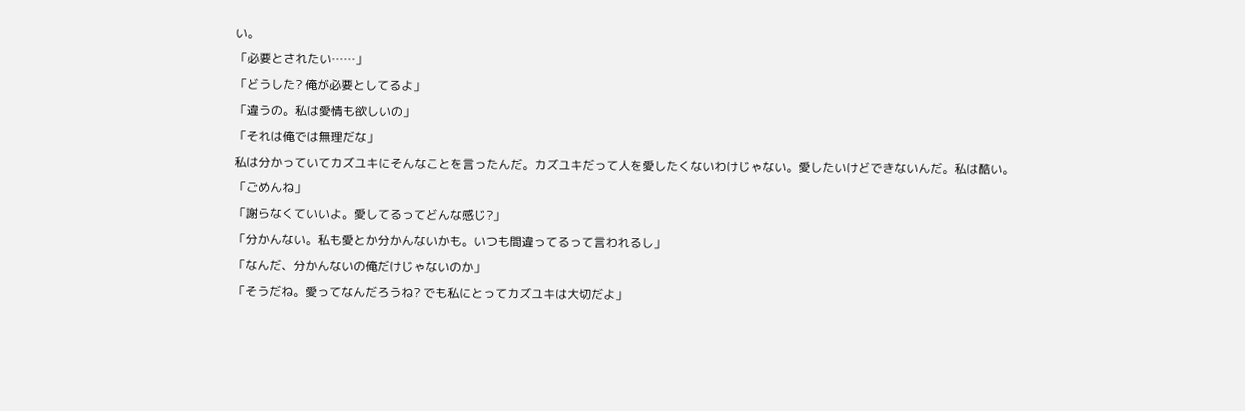い。
「必要とされたい……」
「どうした? 俺が必要としてるよ」
「違うの。私は愛情も欲しいの」
「それは俺では無理だな」
私は分かっていてカズユキにそんなことを言ったんだ。カズユキだって人を愛したくないわけじゃない。愛したいけどできないんだ。私は酷い。
「ごめんね」
「謝らなくていいよ。愛してるってどんな感じ?」
「分かんない。私も愛とか分かんないかも。いつも間違ってるって言われるし」
「なんだ、分かんないの俺だけじゃないのか」
「そうだね。愛ってなんだろうね? でも私にとってカズユキは大切だよ」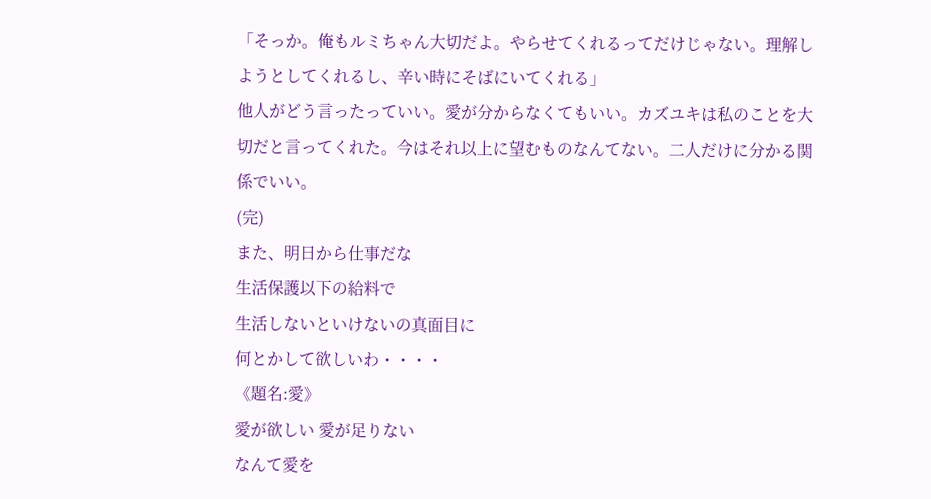「そっか。俺もルミちゃん大切だよ。やらせてくれるってだけじゃない。理解しようとしてくれるし、辛い時にそばにいてくれる」
他人がどう言ったっていい。愛が分からなくてもいい。カズユキは私のことを大切だと言ってくれた。今はそれ以上に望むものなんてない。二人だけに分かる関係でいい。
(完)
また、明日から仕事だな
生活保護以下の給料で
生活しないといけないの真面目に
何とかして欲しいわ・・・・
《題名:愛》
愛が欲しい 愛が足りない
なんて愛を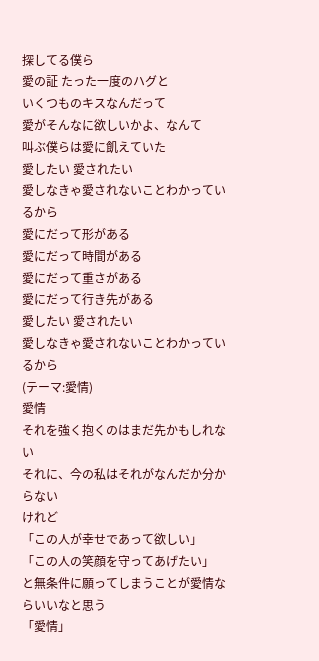探してる僕ら
愛の証 たった一度のハグと
いくつものキスなんだって
愛がそんなに欲しいかよ、なんて
叫ぶ僕らは愛に飢えていた
愛したい 愛されたい
愛しなきゃ愛されないことわかっているから
愛にだって形がある
愛にだって時間がある
愛にだって重さがある
愛にだって行き先がある
愛したい 愛されたい
愛しなきゃ愛されないことわかっているから
(テーマ:愛情)
愛情
それを強く抱くのはまだ先かもしれない
それに、今の私はそれがなんだか分からない
けれど
「この人が幸せであって欲しい」
「この人の笑顔を守ってあげたい」
と無条件に願ってしまうことが愛情ならいいなと思う
「愛情」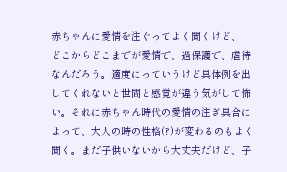赤ちゃんに愛情を注ぐってよく聞くけど、
どこからどこまでが愛情で、過保護で、虐待なんだろう。適度にっていうけど具体例を出してくれないと世間と感覚が違う気がして怖い。それに赤ちゃん時代の愛情の注ぎ具合によって、大人の時の性格(?)が変わるのもよく聞く。まだ子供いないから大丈夫だけど、子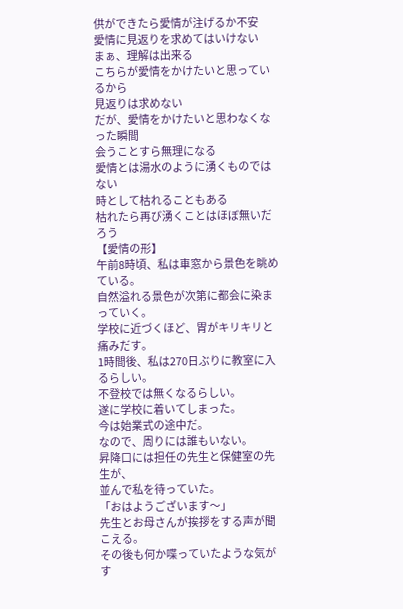供ができたら愛情が注げるか不安
愛情に見返りを求めてはいけない
まぁ、理解は出来る
こちらが愛情をかけたいと思っているから
見返りは求めない
だが、愛情をかけたいと思わなくなった瞬間
会うことすら無理になる
愛情とは湯水のように湧くものではない
時として枯れることもある
枯れたら再び湧くことはほぼ無いだろう
【愛情の形】
午前8時頃、私は車窓から景色を眺めている。
自然溢れる景色が次第に都会に染まっていく。
学校に近づくほど、胃がキリキリと痛みだす。
1時間後、私は270日ぶりに教室に入るらしい。
不登校では無くなるらしい。
遂に学校に着いてしまった。
今は始業式の途中だ。
なので、周りには誰もいない。
昇降口には担任の先生と保健室の先生が、
並んで私を待っていた。
「おはようございます〜」
先生とお母さんが挨拶をする声が聞こえる。
その後も何か喋っていたような気がす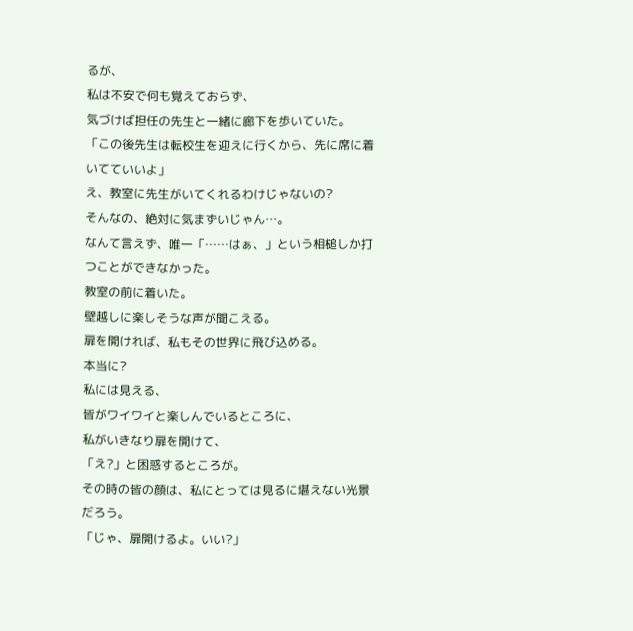るが、
私は不安で何も覚えておらず、
気づけば担任の先生と一緒に廊下を歩いていた。
「この後先生は転校生を迎えに行くから、先に席に着いてていいよ」
え、教室に先生がいてくれるわけじゃないの?
そんなの、絶対に気まずいじゃん…。
なんて言えず、唯一「……はぁ、」という相槌しか打つことができなかった。
教室の前に着いた。
壁越しに楽しそうな声が聞こえる。
扉を開ければ、私もその世界に飛び込める。
本当に?
私には見える、
皆がワイワイと楽しんでいるところに、
私がいきなり扉を開けて、
「え?」と困惑するところが。
その時の皆の顔は、私にとっては見るに堪えない光景だろう。
「じゃ、扉開けるよ。いい?」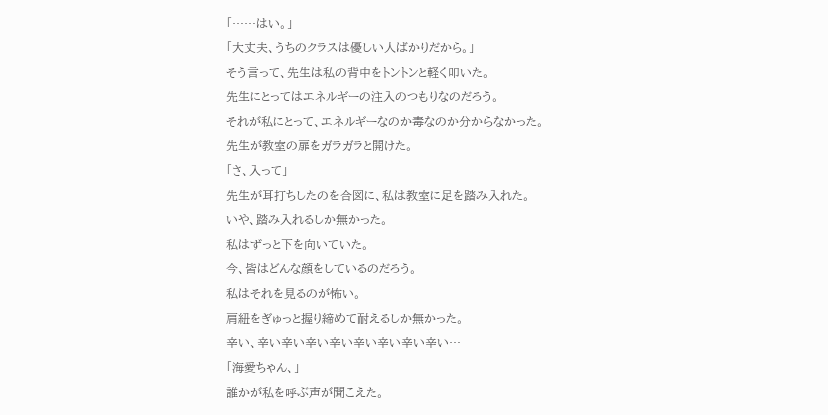「……はい。」
「大丈夫、うちのクラスは優しい人ばかりだから。」
そう言って、先生は私の背中をトントンと軽く叩いた。
先生にとってはエネルギーの注入のつもりなのだろう。
それが私にとって、エネルギーなのか毒なのか分からなかった。
先生が教室の扉をガラガラと開けた。
「さ、入って」
先生が耳打ちしたのを合図に、私は教室に足を踏み入れた。
いや、踏み入れるしか無かった。
私はずっと下を向いていた。
今、皆はどんな顔をしているのだろう。
私はそれを見るのが怖い。
肩紐をぎゅっと握り締めて耐えるしか無かった。
辛い、辛い辛い辛い辛い辛い辛い辛い辛い…
「海愛ちゃん、」
誰かが私を呼ぶ声が聞こえた。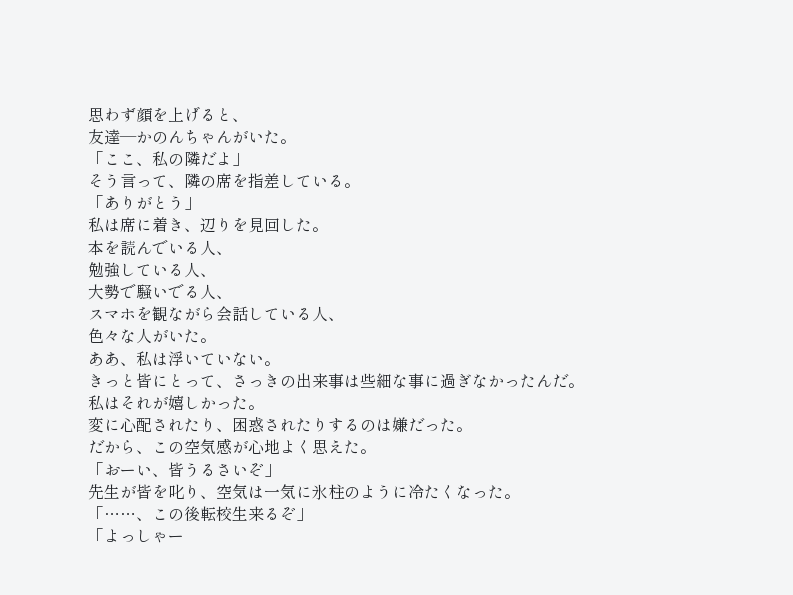思わず顔を上げると、
友達―かのんちゃんがいた。
「ここ、私の隣だよ」
そう言って、隣の席を指差している。
「ありがとう」
私は席に着き、辺りを見回した。
本を読んでいる人、
勉強している人、
大勢で騒いでる人、
スマホを観ながら会話している人、
色々な人がいた。
ああ、私は浮いていない。
きっと皆にとって、さっきの出来事は些細な事に過ぎなかったんだ。
私はそれが嬉しかった。
変に心配されたり、困惑されたりするのは嫌だった。
だから、この空気感が心地よく思えた。
「おーい、皆うるさいぞ」
先生が皆を叱り、空気は一気に氷柱のように冷たくなった。
「……、この後転校生来るぞ」
「よっしゃー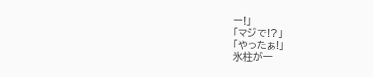ー!」
「マジで!?」
「やったぁ!」
氷柱が一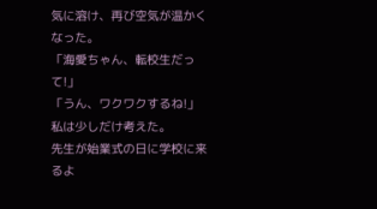気に溶け、再び空気が温かくなった。
「海愛ちゃん、転校生だって!」
「うん、ワクワクするね!」
私は少しだけ考えた。
先生が始業式の日に学校に来るよ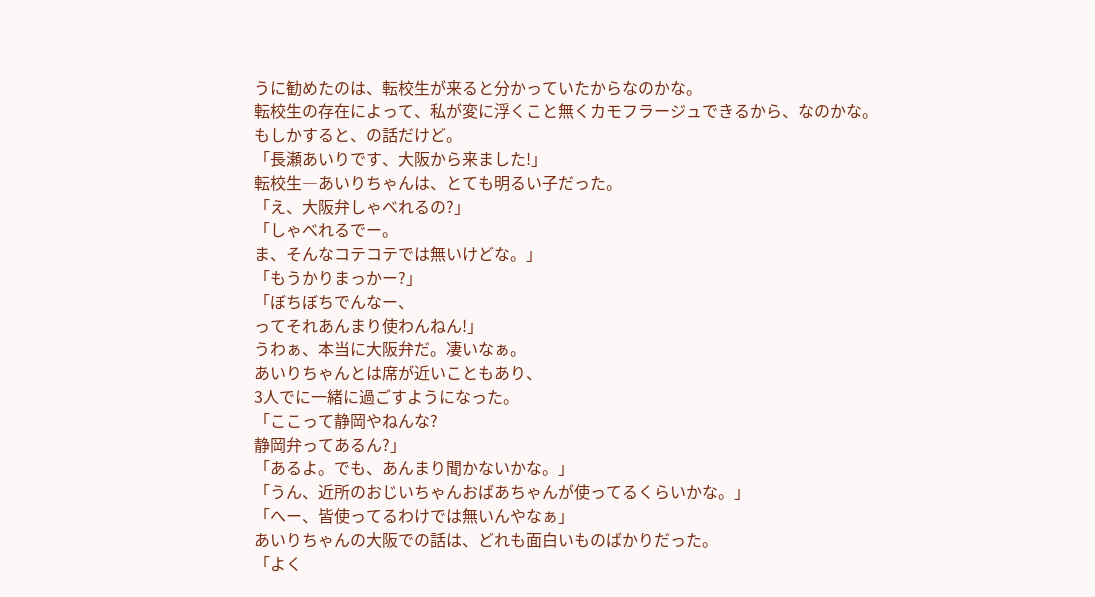うに勧めたのは、転校生が来ると分かっていたからなのかな。
転校生の存在によって、私が変に浮くこと無くカモフラージュできるから、なのかな。
もしかすると、の話だけど。
「長瀬あいりです、大阪から来ました!」
転校生―あいりちゃんは、とても明るい子だった。
「え、大阪弁しゃべれるの?」
「しゃべれるでー。
ま、そんなコテコテでは無いけどな。」
「もうかりまっかー?」
「ぼちぼちでんなー、
ってそれあんまり使わんねん!」
うわぁ、本当に大阪弁だ。凄いなぁ。
あいりちゃんとは席が近いこともあり、
3人でに一緒に過ごすようになった。
「ここって静岡やねんな?
静岡弁ってあるん?」
「あるよ。でも、あんまり聞かないかな。」
「うん、近所のおじいちゃんおばあちゃんが使ってるくらいかな。」
「へー、皆使ってるわけでは無いんやなぁ」
あいりちゃんの大阪での話は、どれも面白いものばかりだった。
「よく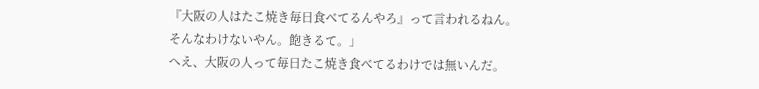『大阪の人はたこ焼き毎日食べてるんやろ』って言われるねん。
そんなわけないやん。飽きるて。」
へえ、大阪の人って毎日たこ焼き食べてるわけでは無いんだ。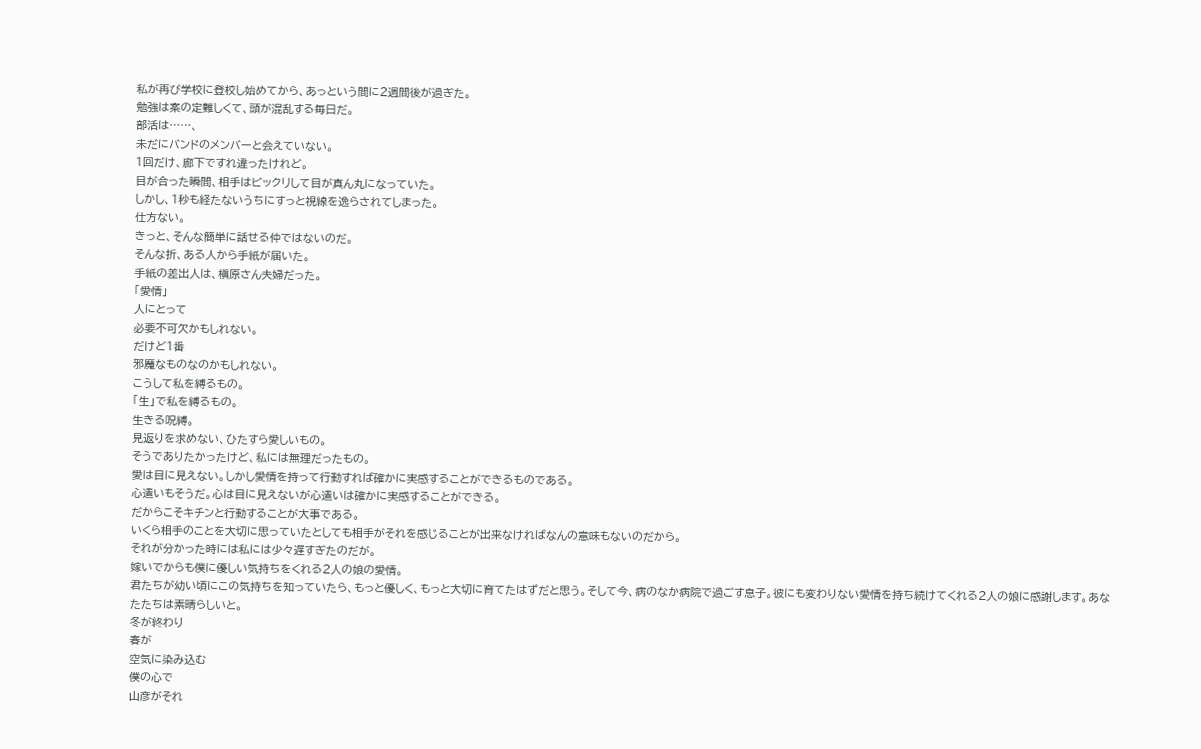私が再び学校に登校し始めてから、あっという間に2週間後が過ぎた。
勉強は案の定難しくて、頭が混乱する毎日だ。
部活は……、
未だにバンドのメンバーと会えていない。
1回だけ、廊下ですれ違ったけれど。
目が合った瞬間、相手はビックリして目が真ん丸になっていた。
しかし、1秒も経たないうちにすっと視線を逸らされてしまった。
仕方ない。
きっと、そんな簡単に話せる仲ではないのだ。
そんな折、ある人から手紙が届いた。
手紙の差出人は、槇原さん夫婦だった。
「愛情」
人にとって
必要不可欠かもしれない。
だけど1番
邪魔なものなのかもしれない。
こうして私を縛るもの。
「生」で私を縛るもの。
生きる呪縛。
見返りを求めない、ひたすら愛しいもの。
そうでありたかったけど、私には無理だったもの。
愛は目に見えない。しかし愛情を持って行動すれば確かに実感することができるものである。
心遣いもそうだ。心は目に見えないが心遣いは確かに実感することができる。
だからこそキチンと行動することが大事である。
いくら相手のことを大切に思っていたとしても相手がそれを感じることが出来なければなんの意味もないのだから。
それが分かった時には私には少々遅すぎたのだが。
嫁いでからも僕に優しい気持ちをくれる2人の娘の愛情。
君たちが幼い頃にこの気持ちを知っていたら、もっと優しく、もっと大切に育てたはずだと思う。そして今、病のなか病院で過ごす息子。彼にも変わりない愛情を持ち続けてくれる2人の娘に感謝します。あなたたちは素晴らしいと。
冬が終わり
春が
空気に染み込む
僕の心で
山彦がそれ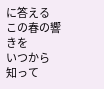に答える
この春の響きを
いつから 知って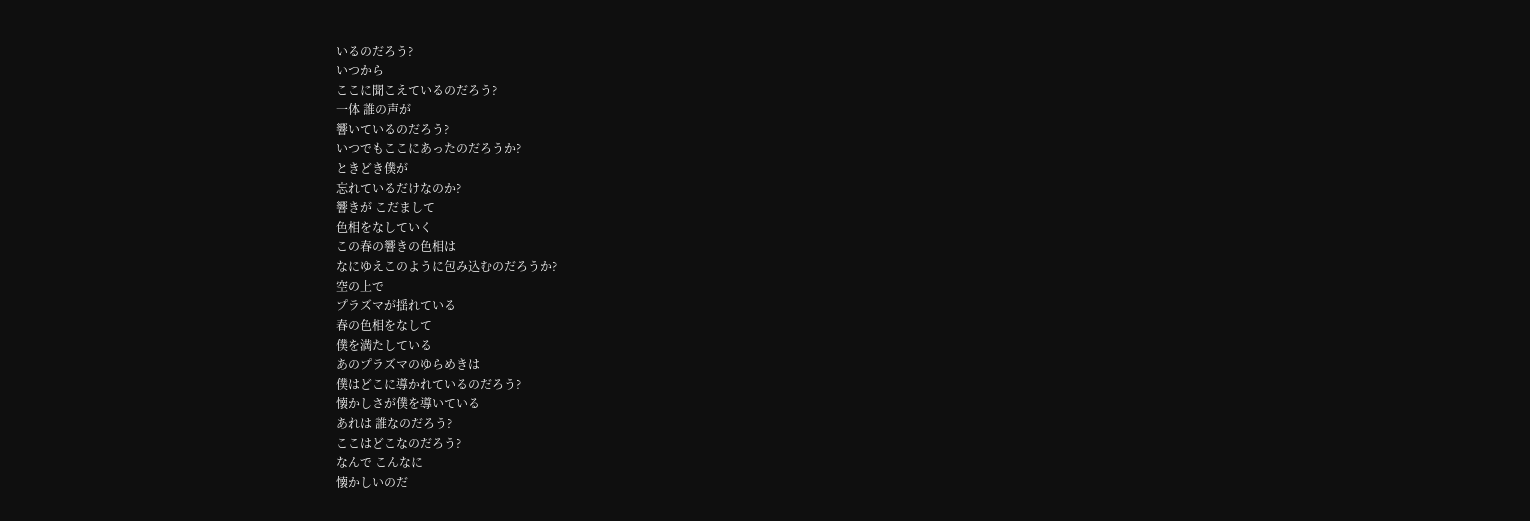いるのだろう?
いつから
ここに聞こえているのだろう?
一体 誰の声が
響いているのだろう?
いつでもここにあったのだろうか?
ときどき僕が
忘れているだけなのか?
響きが こだまして
色相をなしていく
この春の響きの色相は
なにゆえこのように包み込むのだろうか?
空の上で
プラズマが揺れている
春の色相をなして
僕を満たしている
あのプラズマのゆらめきは
僕はどこに導かれているのだろう?
懐かしさが僕を導いている
あれは 誰なのだろう?
ここはどこなのだろう?
なんで こんなに
懐かしいのだ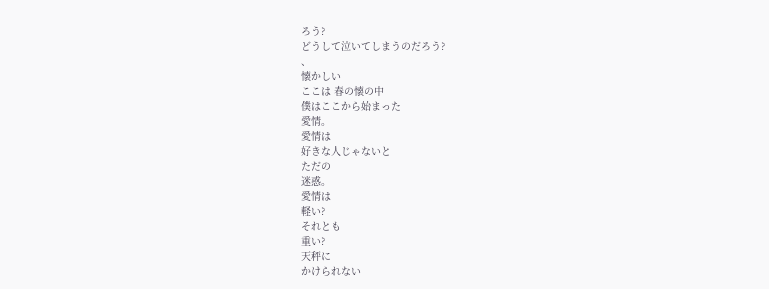ろう?
どうして泣いてしまうのだろう?
、
懐かしい
ここは 春の懐の中
僕はここから始まった
愛情。
愛情は
好きな人じゃないと
ただの
迷惑。
愛情は
軽い?
それとも
重い?
天秤に
かけられない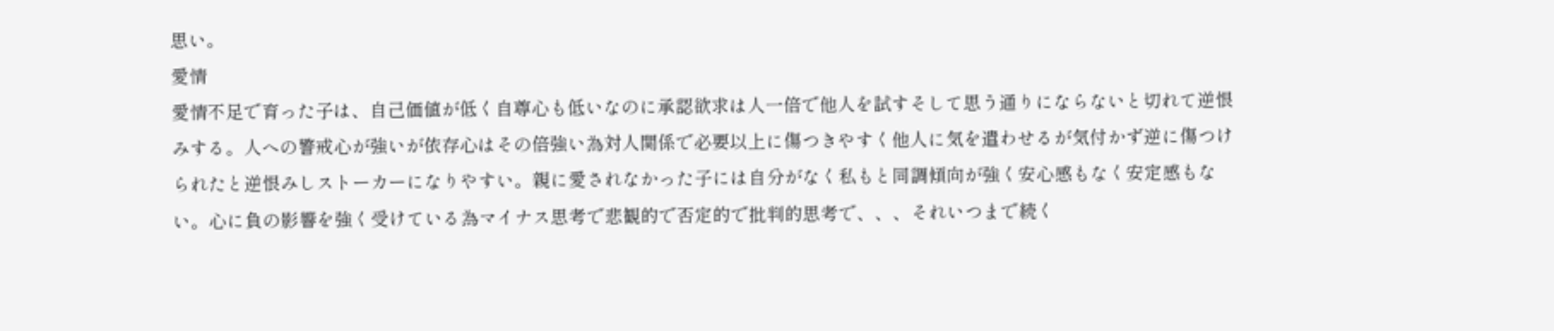思い。
愛情
愛情不足で育った子は、自己価値が低く自尊心も低いなのに承認欲求は人一倍で他人を試すそして思う通りにならないと切れて逆恨みする。人への警戒心が強いが依存心はその倍強い為対人関係で必要以上に傷つきやすく他人に気を遣わせるが気付かず逆に傷つけられたと逆恨みしストーカーになりやすい。親に愛されなかった子には自分がなく私もと同調傾向が強く安心感もなく安定感もない。心に負の影響を強く受けている為マイナス思考で悲観的で否定的で批判的思考で、、、それいつまで続く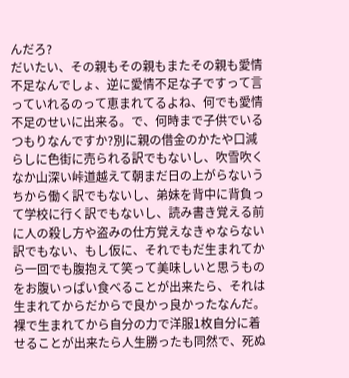んだろ?
だいたい、その親もその親もまたその親も愛情不足なんでしょ、逆に愛情不足な子ですって言っていれるのって恵まれてるよね、何でも愛情不足のせいに出来る。で、何時まで子供でいるつもりなんですか?別に親の借金のかたや口減らしに色街に売られる訳でもないし、吹雪吹くなか山深い峠道越えて朝まだ日の上がらないうちから働く訳でもないし、弟妹を背中に背負って学校に行く訳でもないし、読み書き覚える前に人の殺し方や盗みの仕方覚えなきゃならない訳でもない、もし仮に、それでもだ生まれてから一回でも腹抱えて笑って美味しいと思うものをお腹いっぱい食べることが出来たら、それは生まれてからだからで良かっ良かったなんだ。裸で生まれてから自分の力で洋服1枚自分に着せることが出来たら人生勝ったも同然で、死ぬ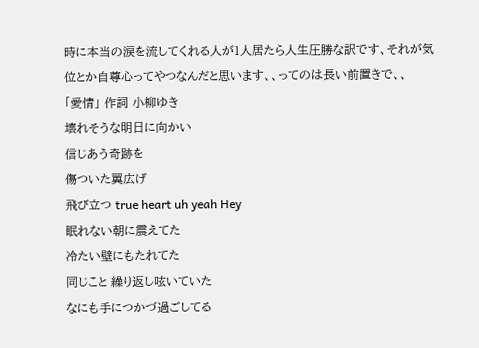時に本当の涙を流してくれる人が1人居たら人生圧勝な訳です、それが気位とか自尊心ってやつなんだと思います、、ってのは長い前置きで、、
「愛情」 作詞 小柳ゆき
壊れそうな明日に向かい
信じあう奇跡を
傷ついた翼広げ
飛び立つ true heart uh yeah Hey
眠れない朝に震えてた
冷たい壁にもたれてた
同じこと 繰り返し呟いていた
なにも手につかづ過ごしてる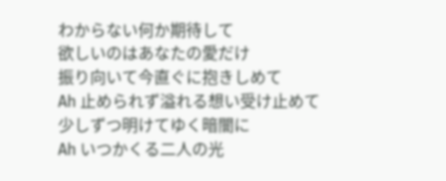わからない何か期待して
欲しいのはあなたの愛だけ
振り向いて今直ぐに抱きしめて
Ah 止められず溢れる想い受け止めて
少しずつ明けてゆく暗闇に
Ah いつかくる二人の光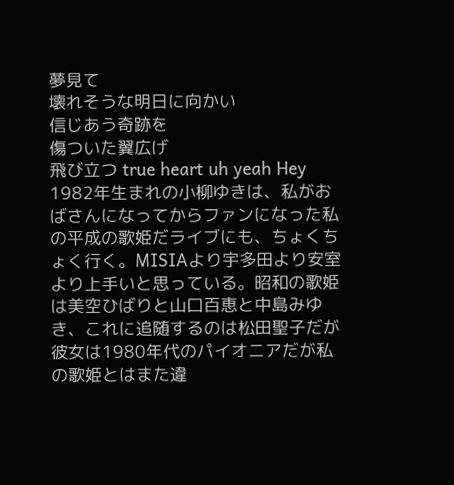夢見て
壊れそうな明日に向かい
信じあう奇跡を
傷ついた翼広げ
飛び立つ true heart uh yeah Hey
1982年生まれの小柳ゆきは、私がおばさんになってからファンになった私の平成の歌姫だライブにも、ちょくちょく行く。MISIAより宇多田より安室より上手いと思っている。昭和の歌姫は美空ひばりと山口百恵と中島みゆき、これに追随するのは松田聖子だが彼女は1980年代のパイオニアだが私の歌姫とはまた違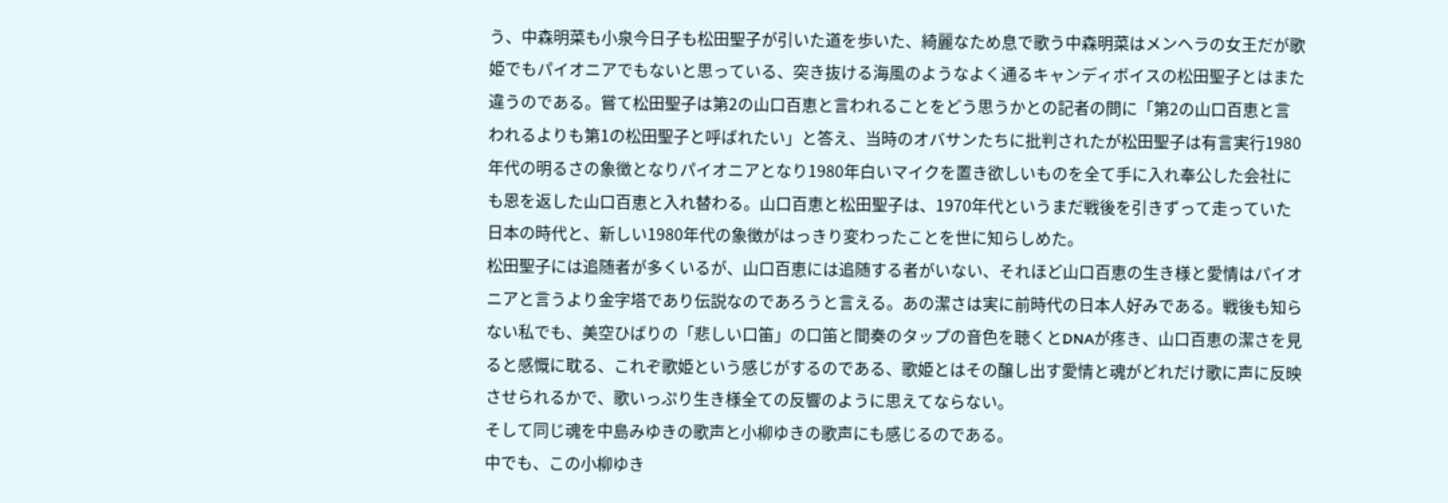う、中森明菜も小泉今日子も松田聖子が引いた道を歩いた、綺麗なため息で歌う中森明菜はメンヘラの女王だが歌姫でもパイオニアでもないと思っている、突き抜ける海風のようなよく通るキャンディボイスの松田聖子とはまた違うのである。嘗て松田聖子は第2の山口百恵と言われることをどう思うかとの記者の問に「第2の山口百恵と言われるよりも第1の松田聖子と呼ばれたい」と答え、当時のオバサンたちに批判されたが松田聖子は有言実行1980年代の明るさの象徴となりパイオニアとなり1980年白いマイクを置き欲しいものを全て手に入れ奉公した会社にも恩を返した山口百恵と入れ替わる。山口百恵と松田聖子は、1970年代というまだ戦後を引きずって走っていた日本の時代と、新しい1980年代の象徴がはっきり変わったことを世に知らしめた。
松田聖子には追随者が多くいるが、山口百恵には追随する者がいない、それほど山口百恵の生き様と愛情はパイオニアと言うより金字塔であり伝説なのであろうと言える。あの潔さは実に前時代の日本人好みである。戦後も知らない私でも、美空ひばりの「悲しい口笛」の口笛と間奏のタップの音色を聴くとDNAが疼き、山口百恵の潔さを見ると感慨に耽る、これぞ歌姫という感じがするのである、歌姫とはその醸し出す愛情と魂がどれだけ歌に声に反映させられるかで、歌いっぷり生き様全ての反響のように思えてならない。
そして同じ魂を中島みゆきの歌声と小柳ゆきの歌声にも感じるのである。
中でも、この小柳ゆき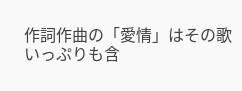作詞作曲の「愛情」はその歌いっぷりも含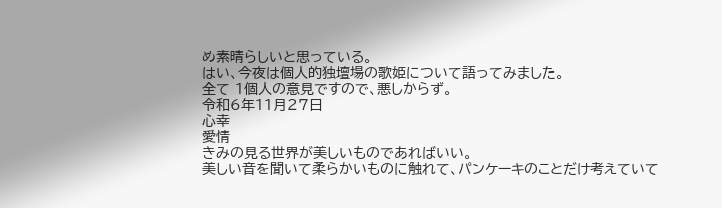め素晴らしいと思っている。
はい、今夜は個人的独壇場の歌姫について語ってみました。
全て 1個人の意見ですので、悪しからず。
令和6年11月27日
心幸
愛情
きみの見る世界が美しいものであればいい。
美しい音を聞いて柔らかいものに触れて、パンケーキのことだけ考えていて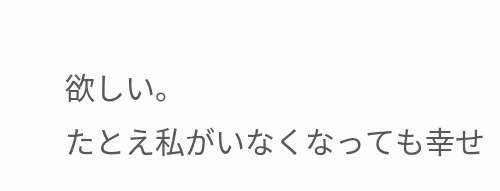欲しい。
たとえ私がいなくなっても幸せ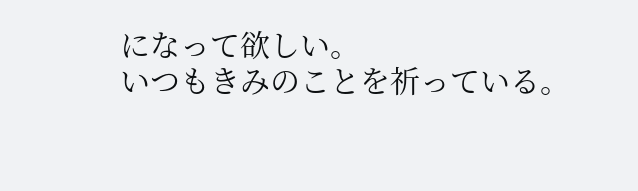になって欲しい。
いつもきみのことを祈っている。